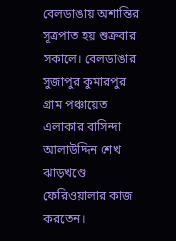বেলডাঙায় অশান্তির সূত্রপাত হয় শুক্রবার সকালে। বেলডাঙার সুজাপুর কুমারপুর গ্রাম পঞ্চায়েত এলাকার বাসিন্দা আলাউদ্দিন শেখ ঝাড়খণ্ডে ফেরিওয়ালার কাজ করতেন।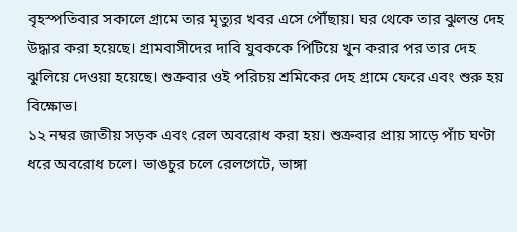বৃহস্পতিবার সকালে গ্রামে তার মৃত্যুর খবর এসে পৌঁছায়। ঘর থেকে তার ঝুলন্ত দেহ উদ্ধার করা হয়েছে। গ্রামবাসীদের দাবি যুবককে পিটিয়ে খুন করার পর তার দেহ ঝুলিয়ে দেওয়া হয়েছে। শুক্রবার ওই পরিচয় শ্রমিকের দেহ গ্রামে ফেরে এবং শুরু হয় বিক্ষোভ।
১২ নম্বর জাতীয় সড়ক এবং রেল অবরোধ করা হয়। শুক্রবার প্রায় সাড়ে পাঁচ ঘণ্টা ধরে অবরোধ চলে। ভাঙচুর চলে রেলগেটে, ভাঙ্গা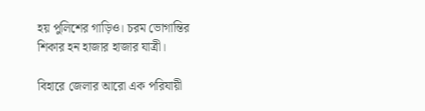হয় পুলিশের গাড়িও। চরম ভোগান্তির শিকার হন হাজার হাজার যাত্রী।

বিহারে জেলার আরো এক পরিযায়ী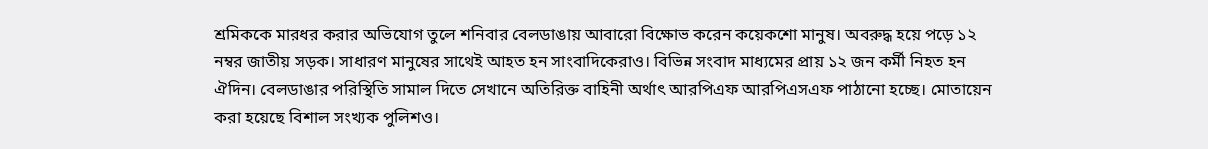শ্রমিককে মারধর করার অভিযোগ তুলে শনিবার বেলডাঙায় আবারো বিক্ষোভ করেন কয়েকশো মানুষ। অবরুদ্ধ হয়ে পড়ে ১২ নম্বর জাতীয় সড়ক। সাধারণ মানুষের সাথেই আহত হন সাংবাদিকেরাও। বিভিন্ন সংবাদ মাধ্যমের প্রায় ১২ জন কর্মী নিহত হন ঐদিন। বেলডাঙার পরিস্থিতি সামাল দিতে সেখানে অতিরিক্ত বাহিনী অর্থাৎ আরপিএফ আরপিএসএফ পাঠানো হচ্ছে। মোতায়েন করা হয়েছে বিশাল সংখ্যক পুলিশও।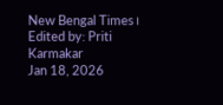New Bengal Times। Edited by: Priti Karmakar
Jan 18, 2026